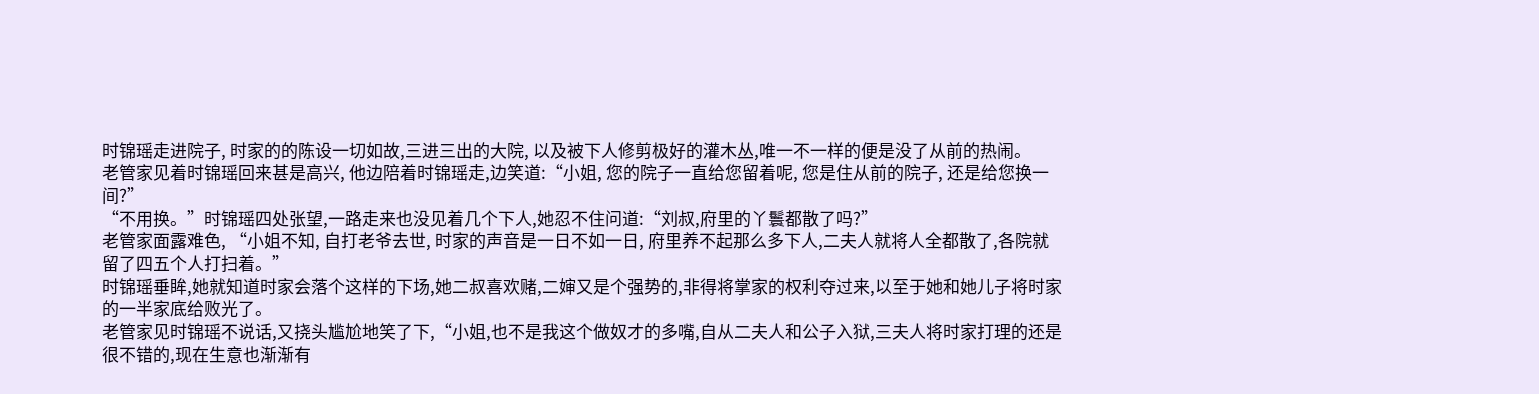时锦瑶走进院子, 时家的的陈设一切如故,三进三出的大院, 以及被下人修剪极好的灌木丛,唯一不一样的便是没了从前的热闹。
老管家见着时锦瑶回来甚是高兴, 他边陪着时锦瑶走,边笑道:“小姐, 您的院子一直给您留着呢, 您是住从前的院子, 还是给您换一间?”
“不用换。”时锦瑶四处张望,一路走来也没见着几个下人,她忍不住问道:“刘叔,府里的丫鬟都散了吗?”
老管家面露难色, “小姐不知, 自打老爷去世, 时家的声音是一日不如一日, 府里养不起那么多下人,二夫人就将人全都散了,各院就留了四五个人打扫着。”
时锦瑶垂眸,她就知道时家会落个这样的下场,她二叔喜欢赌,二婶又是个强势的,非得将掌家的权利夺过来,以至于她和她儿子将时家的一半家底给败光了。
老管家见时锦瑶不说话,又挠头尴尬地笑了下,“小姐,也不是我这个做奴才的多嘴,自从二夫人和公子入狱,三夫人将时家打理的还是很不错的,现在生意也渐渐有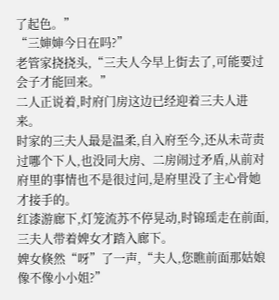了起色。”
“三婶婶今日在吗?”
老管家挠挠头,“三夫人今早上街去了,可能要过会子才能回来。”
二人正说着,时府门房这边已经迎着三夫人进来。
时家的三夫人最是温柔,自入府至今,还从未苛责过哪个下人,也没同大房、二房闹过矛盾,从前对府里的事情也不是很过问,是府里没了主心骨她才接手的。
红漆游廊下,灯笼流苏不停晃动,时锦瑶走在前面,三夫人带着婢女才踏入廊下。
婢女倏然“呀”了一声,“夫人,您瞧前面那姑娘像不像小小姐?”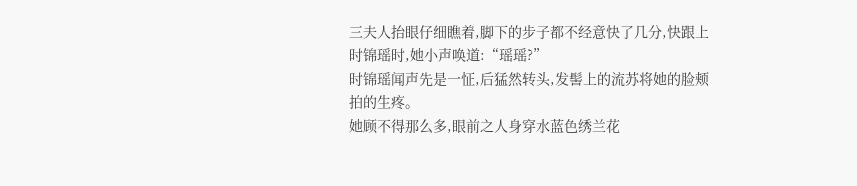三夫人抬眼仔细瞧着,脚下的步子都不经意快了几分,快跟上时锦瑶时,她小声唤道:“瑶瑶?”
时锦瑶闻声先是一怔,后猛然转头,发髻上的流苏将她的脸颊拍的生疼。
她顾不得那么多,眼前之人身穿水蓝色绣兰花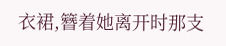衣裙,簪着她离开时那支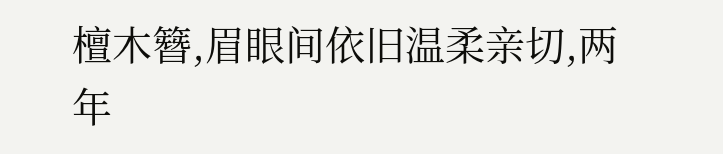檀木簪,眉眼间依旧温柔亲切,两年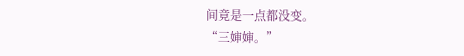间竟是一点都没变。
“三婶婶。”